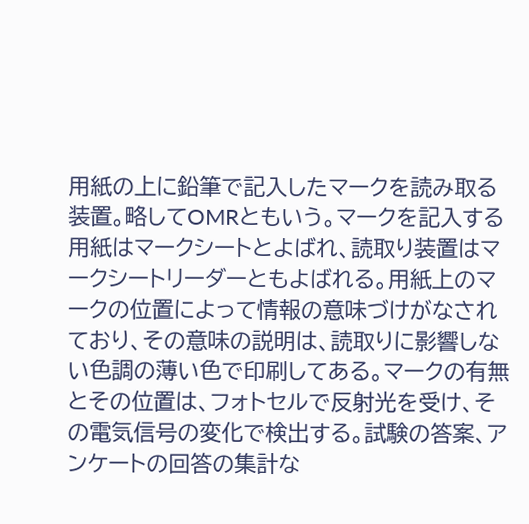用紙の上に鉛筆で記入したマークを読み取る装置。略してOMRともいう。マークを記入する用紙はマークシートとよばれ、読取り装置はマークシートリーダーともよばれる。用紙上のマークの位置によって情報の意味づけがなされており、その意味の説明は、読取りに影響しない色調の薄い色で印刷してある。マークの有無とその位置は、フォトセルで反射光を受け、その電気信号の変化で検出する。試験の答案、アンケートの回答の集計な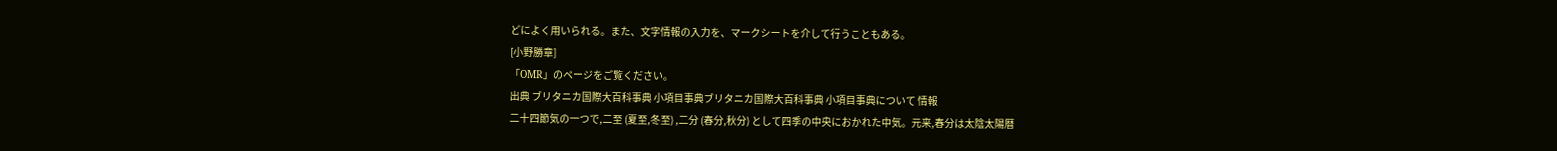どによく用いられる。また、文字情報の入力を、マークシートを介して行うこともある。
[小野勝章]
「OMR」のページをご覧ください。
出典 ブリタニカ国際大百科事典 小項目事典ブリタニカ国際大百科事典 小項目事典について 情報
二十四節気の一つで,二至 (夏至,冬至) ,二分 (春分,秋分) として四季の中央におかれた中気。元来,春分は太陰太陽暦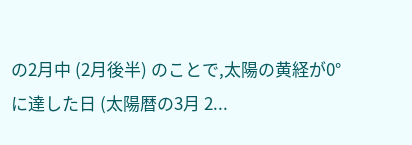の2月中 (2月後半) のことで,太陽の黄経が0°に達した日 (太陽暦の3月 2...